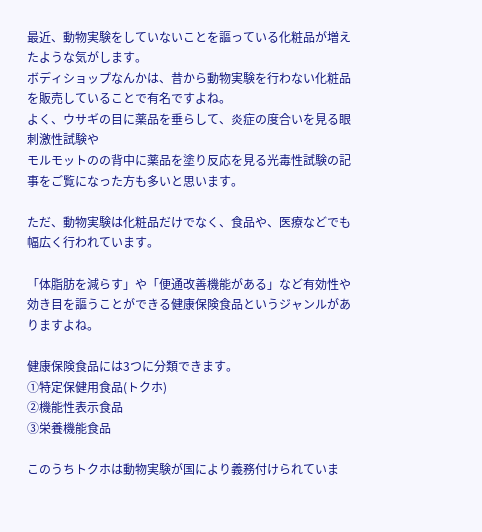最近、動物実験をしていないことを謳っている化粧品が増えたような気がします。
ボディショップなんかは、昔から動物実験を行わない化粧品を販売していることで有名ですよね。
よく、ウサギの目に薬品を垂らして、炎症の度合いを見る眼刺激性試験や
モルモットのの背中に薬品を塗り反応を見る光毒性試験の記事をご覧になった方も多いと思います。

ただ、動物実験は化粧品だけでなく、食品や、医療などでも幅広く行われています。

「体脂肪を減らす」や「便通改善機能がある」など有効性や効き目を謳うことができる健康保険食品というジャンルがありますよね。

健康保険食品には3つに分類できます。
①特定保健用食品(トクホ)
②機能性表示食品
③栄養機能食品

このうちトクホは動物実験が国により義務付けられていま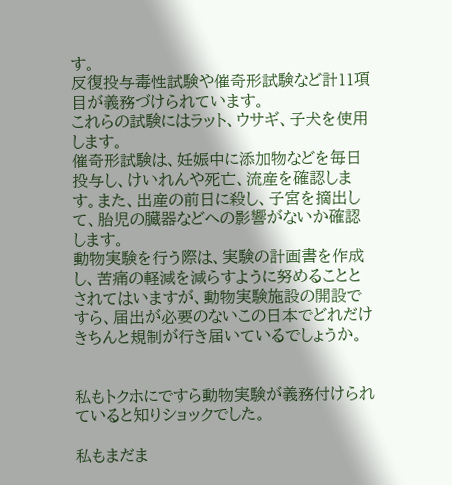す。
反復投与毒性試験や催奇形試験など計11項目が義務づけられています。
これらの試験にはラット、ウサギ、子犬を使用します。
催奇形試験は、妊娠中に添加物などを毎日投与し、けいれんや死亡、流産を確認します。また、出産の前日に殺し、子宮を摘出して、胎児の臓器などへの影響がないか確認します。
動物実験を行う際は、実験の計画書を作成し、苦痛の軽減を減らすように努めることとされてはいますが、動物実験施設の開設ですら、届出が必要のないこの日本でどれだけきちんと規制が行き届いているでしょうか。


私もトクホにですら動物実験が義務付けられていると知りショックでした。

私もまだま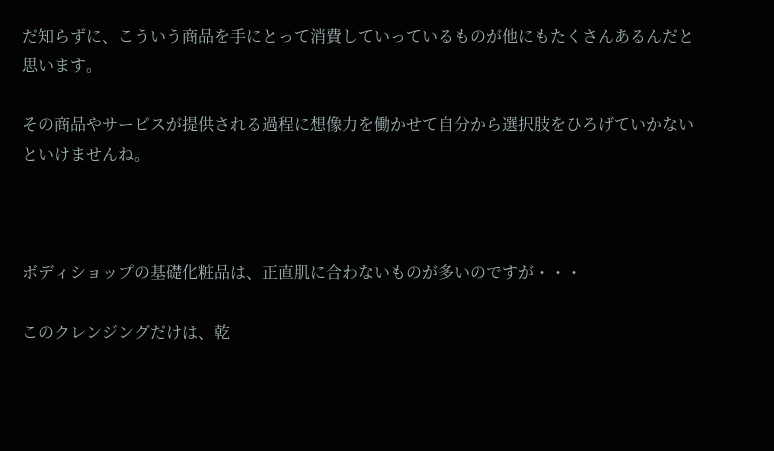だ知らずに、こういう商品を手にとって消費していっているものが他にもたくさんあるんだと思います。

その商品やサービスが提供される過程に想像力を働かせて自分から選択肢をひろげていかないといけませんね。



ボディショップの基礎化粧品は、正直肌に合わないものが多いのですが・・・

このクレンジングだけは、乾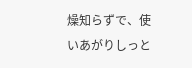燥知らずで、使いあがりしっと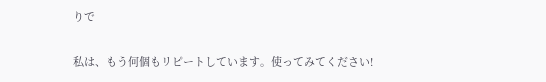りで

私は、もう何個もリピートしています。使ってみてください!